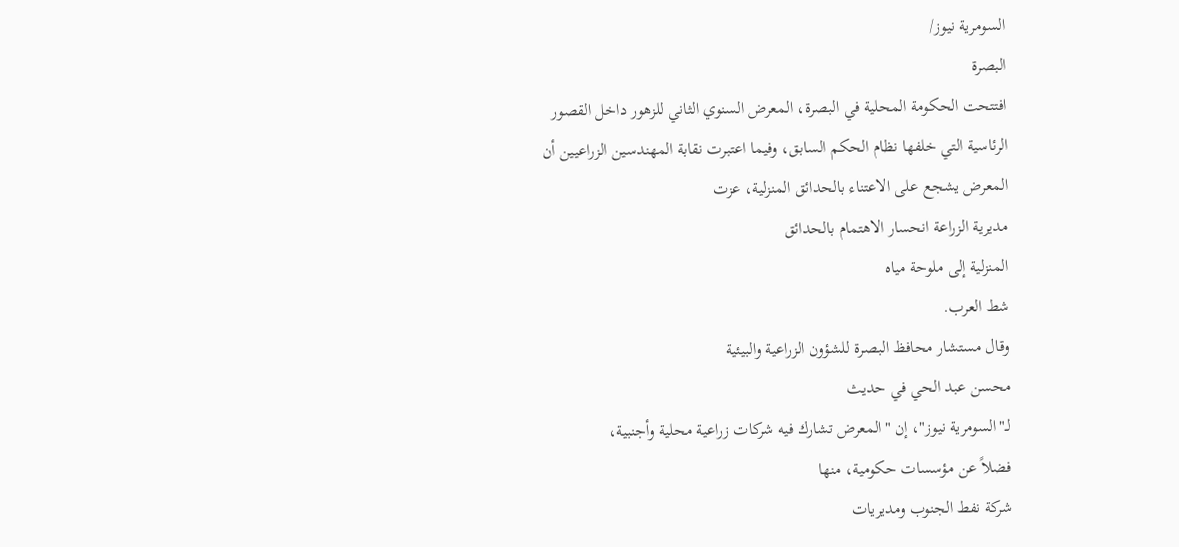السومرية نيوز/
البصرة
افتتحت الحكومة المحلية في البصرة، المعرض السنوي الثاني للزهور داخل القصور
الرئاسية التي خلفها نظام الحكم السابق، وفيما اعتبرت نقابة المهندسين الزراعيين أن
المعرض يشجع على الاعتناء بالحدائق المنزلية، عزت
مديرية الزراعة انحسار الاهتمام بالحدائق
المنزلية إلى ملوحة مياه
شط العرب.
وقال مستشار محافظ البصرة للشؤون الزراعية والبيئية
محسن عبد الحي في حديث
لـ"السومرية نيوز"، إن "المعرض تشارك فيه شركات زراعية محلية وأجنبية،
فضلاً عن مؤسسات حكومية، منها
شركة نفط الجنوب ومديريات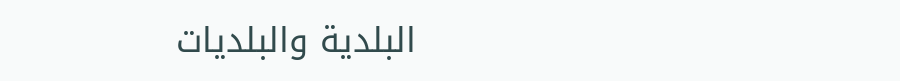البلدية والبلديات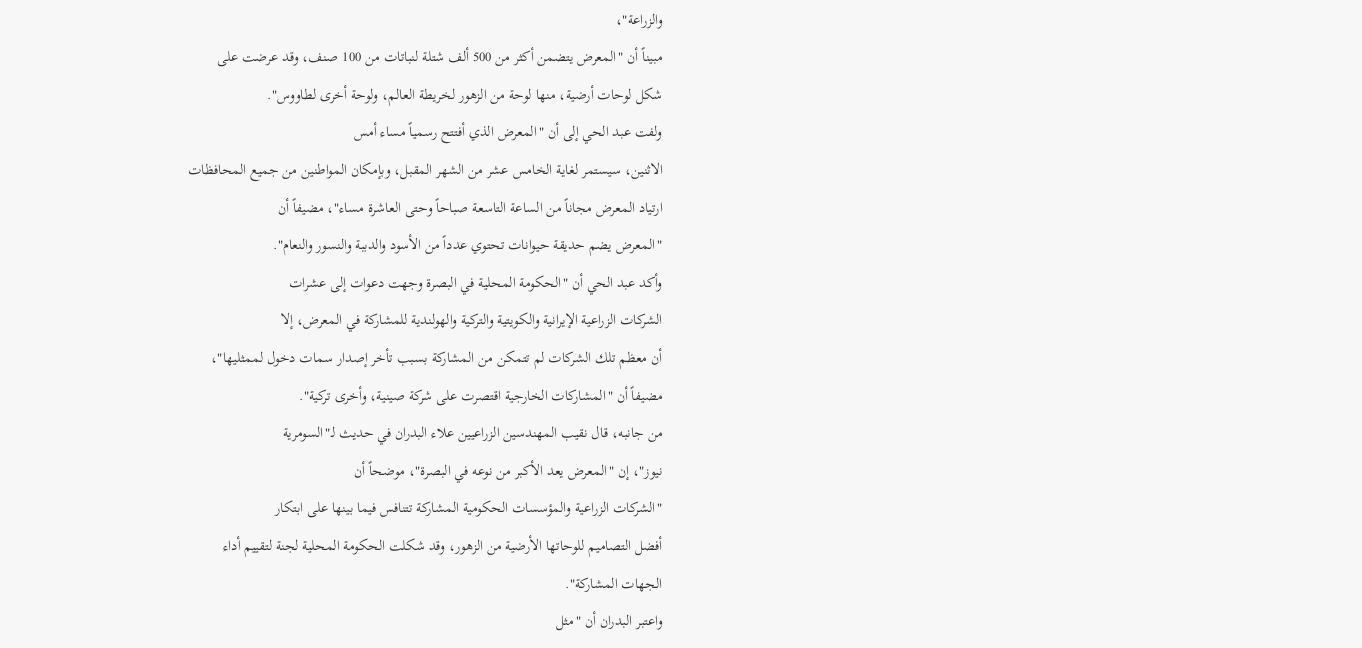والزراعة"،
مبيناً أن "المعرض يتضمن أكثر من 500 ألف شتلة لنباتات من 100 صنف، وقد عرضت على
شكل لوحات أرضية، منها لوحة من الزهور لخريطة العالم، ولوحة أخرى لطاووس".
ولفت عبد الحي إلى أن "المعرض الذي أفتتح رسمياً مساء أمس
الاثنين، سيستمر لغاية الخامس عشر من الشهر المقبل، وبإمكان المواطنين من جميع المحافظات
ارتياد المعرض مجاناً من الساعة التاسعة صباحاً وحتى العاشرة مساء"، مضيفاً أن
"المعرض يضم حديقة حيوانات تحتوي عدداً من الأسود والدببة والنسور والنعام".
وأكد عبد الحي أن "الحكومة المحلية في البصرة وجهت دعوات إلى عشرات
الشركات الزراعية الإيرانية والكويتية والتركية والهولندية للمشاركة في المعرض، إلا
أن معظم تلك الشركات لم تتمكن من المشاركة بسبب تأخر إصدار سمات دخول لممثليها"،
مضيفاً أن "المشاركات الخارجية اقتصرت على شركة صينية، وأخرى تركية".
من جانبه، قال نقيب المهندسين الزراعيين علاء البدران في حديث لـ"السومرية
نيوز"، إن "المعرض يعد الأكبر من نوعه في البصرة"، موضحاً أن
"الشركات الزراعية والمؤسسات الحكومية المشاركة تتنافس فيما بينها على ابتكار
أفضل التصاميم للوحاتها الأرضية من الزهور، وقد شكلت الحكومة المحلية لجنة لتقييم أداء
الجهات المشاركة".
واعتبر البدران أن "مثل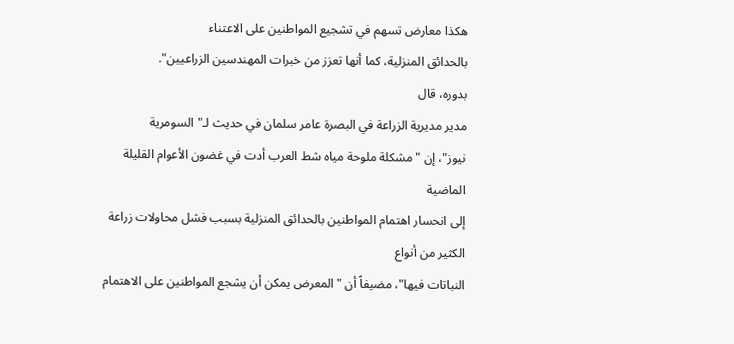هكذا معارض تسهم في تشجيع المواطنين على الاعتناء
بالحدائق المنزلية، كما أنها تعزز من خبرات المهندسين الزراعيين".
بدوره، قال
مدير مديرية الزراعة في البصرة عامر سلمان في حديث لـ"السومرية
نيوز"، إن "مشكلة ملوحة مياه شط العرب أدت في غضون الأعوام القليلة الماضية
إلى انحسار اهتمام المواطنين بالحدائق المنزلية بسبب فشل محاولات زراعة الكثير من أنواع
النباتات فيها"، مضيفاً أن "المعرض يمكن أن يشجع المواطنين على الاهتمام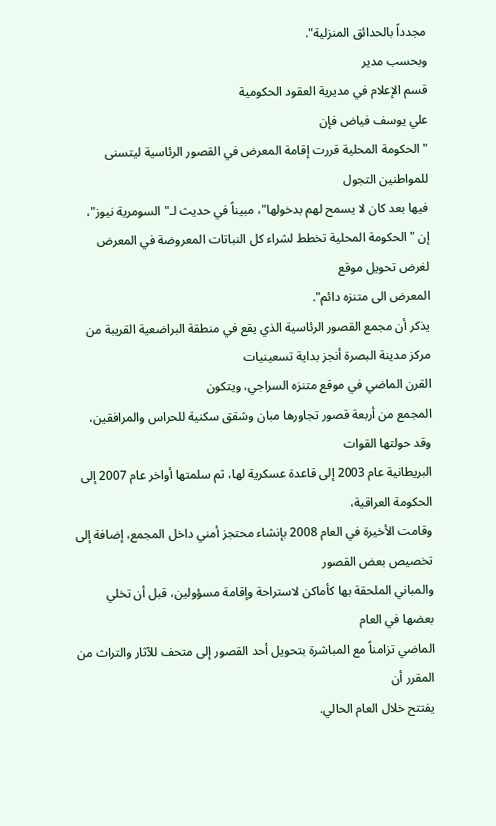مجدداً بالحدائق المنزلية".
وبحسب مدير
قسم الإعلام في مديرية العقود الحكومية
علي يوسف فياض فإن
"الحكومة المحلية قررت إقامة المعرض في القصور الرئاسية ليتسنى للمواطنين التجول
فيها بعد كان لا يسمح لهم بدخولها"، مبيناً في حديث لـ"السومرية نيوز"،
إن "الحكومة المحلية تخطط لشراء كل النباتات المعروضة في المعرض لغرض تحويل موقع
المعرض الى متنزه دائم".
يذكر أن مجمع القصور الرئاسية الذي يقع في منطقة البراضعية القريبة من
مركز مدينة البصرة أنجز بداية تسعينيات
القرن الماضي في موقع متنزه السراجي، ويتكون
المجمع من أربعة قصور تجاورها مبان وشقق سكنية للحراس والمرافقين، وقد حولتها القوات
البريطانية عام 2003 إلى قاعدة عسكرية لها، ثم سلمتها أواخر عام 2007 إلى
الحكومة العراقية،
وقامت الأخيرة في العام 2008 بإنشاء محتجز أمني داخل المجمع، إضافة إلى تخصيص بعض القصور
والمباني الملحقة بها كأماكن لاستراحة وإقامة مسؤولين، قبل أن تخلي بعضها في العام
الماضي تزامناً مع المباشرة بتحويل أحد القصور إلى متحف للآثار والتراث من المقرر أن
يفتتح خلال العام الحالي.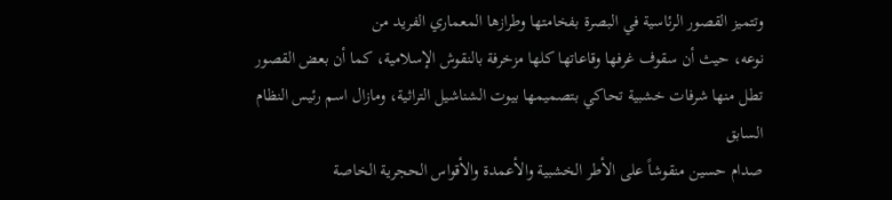وتتميز القصور الرئاسية في البصرة بفخامتها وطرازها المعماري الفريد من
نوعه، حيث أن سقوف غرفها وقاعاتها كلها مزخرفة بالنقوش الإسلامية، كما أن بعض القصور
تطل منها شرفات خشبية تحاكي بتصميمها بيوت الشناشيل التراثية، ومازال اسم رئيس النظام
السابق
صدام حسين منقوشاً على الأطر الخشبية والأعمدة والأقواس الحجرية الخاصة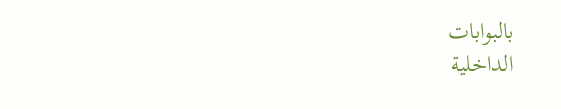بالبوابات
الداخلية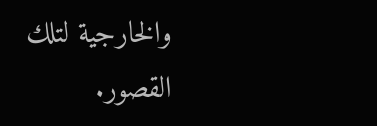والخارجية لتلك القصور.